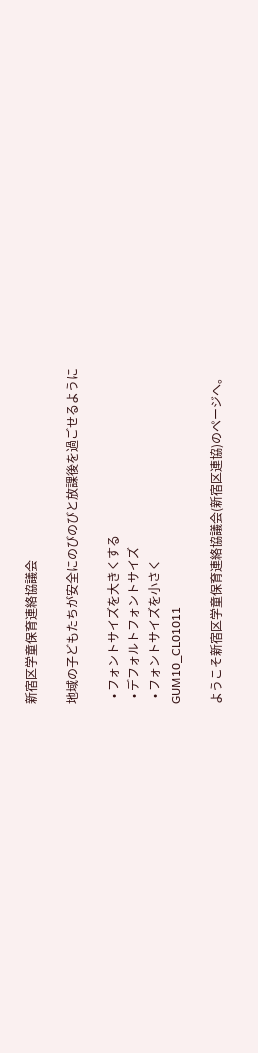新宿区学童保育連絡協議会

地域の子どもたちが安全にのびのびと放課後を過ごせるように

  • フォントサイズを大きくする
  • デフォルトフォントサイズ
  • フォントサイズを小さく
GUM10_CL01011

ようこそ新宿区学童保育連絡協議会(新宿区連協)のページへ。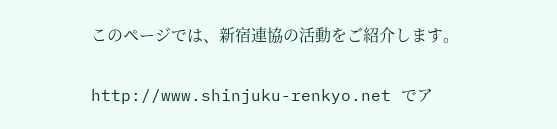このページでは、新宿連協の活動をご紹介します。


http://www.shinjuku-renkyo.net でア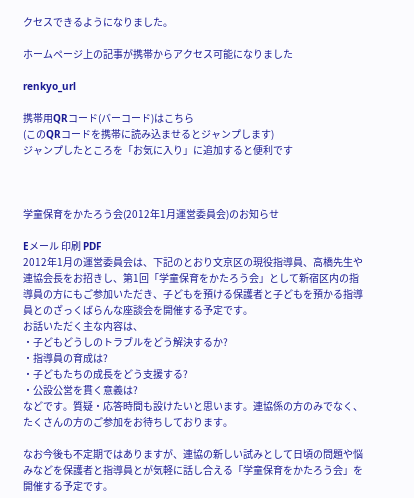クセスできるようになりました。

ホームページ上の記事が携帯からアクセス可能になりました

renkyo_url

携帯用QRコード(バーコード)はこちら
(このQRコードを携帯に読み込ませるとジャンプします)
ジャンプしたところを「お気に入り」に追加すると便利です



学童保育をかたろう会(2012年1月運営委員会)のお知らせ

Eメール 印刷 PDF
2012年1月の運営委員会は、下記のとおり文京区の現役指導員、高橋先生や連協会長をお招きし、第1回「学童保育をかたろう会」として新宿区内の指導員の方にもご参加いただき、子どもを預ける保護者と子どもを預かる指導員とのざっくばらんな座談会を開催する予定です。
お話いただく主な内容は、
・子どもどうしのトラブルをどう解決するか?
・指導員の育成は?
・子どもたちの成長をどう支援する?
・公設公営を貫く意義は?
などです。質疑・応答時間も設けたいと思います。連協係の方のみでなく、たくさんの方のご参加をお待ちしております。

なお今後も不定期ではありますが、連協の新しい試みとして日頃の問題や悩みなどを保護者と指導員とが気軽に話し合える「学童保育をかたろう会」を開催する予定です。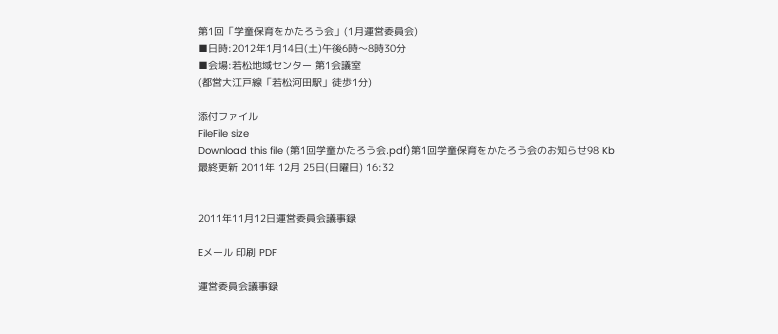第1回「学童保育をかたろう会」(1月運営委員会)
■日時:2012年1月14日(土)午後6時〜8時30分
■会場:若松地域センター 第1会議室
(都営大江戸線「若松河田駅」徒歩1分)

添付ファイル
FileFile size
Download this file (第1回学童かたろう会.pdf)第1回学童保育をかたろう会のお知らせ98 Kb
最終更新 2011年 12月 25日(日曜日) 16:32


2011年11月12日運営委員会議事録

Eメール 印刷 PDF

運営委員会議事録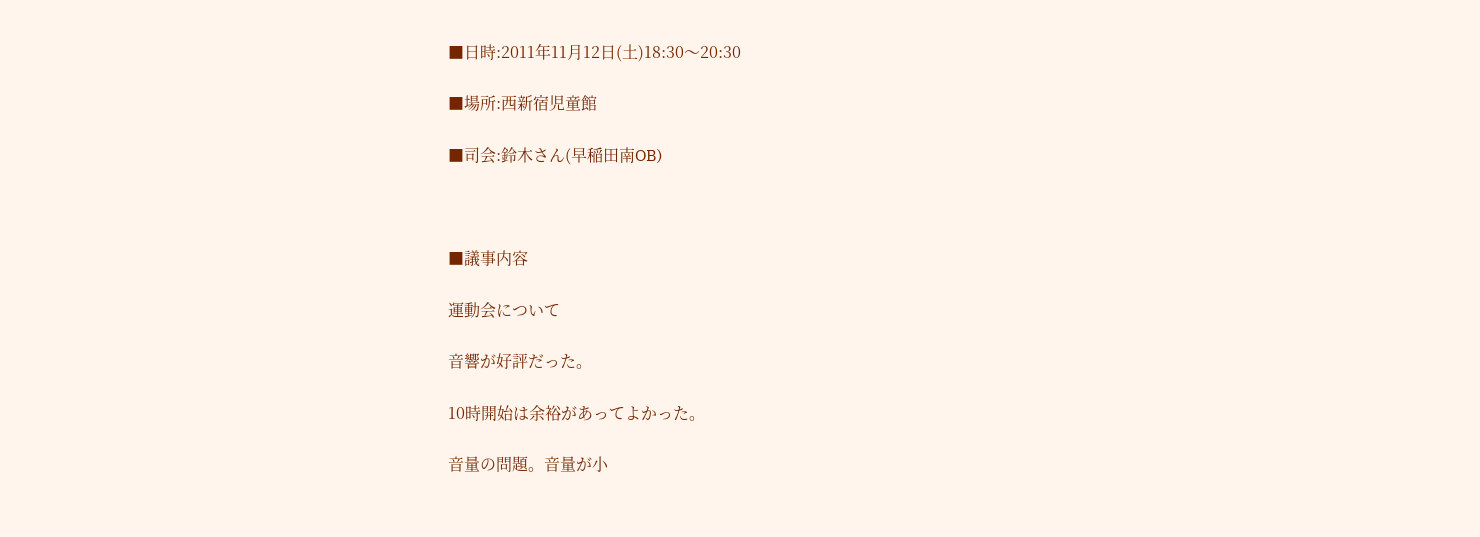■日時:2011年11月12日(土)18:30〜20:30

■場所:西新宿児童館

■司会:鈴木さん(早稲田南OB)



■議事内容

運動会について

音響が好評だった。

10時開始は余裕があってよかった。

音量の問題。音量が小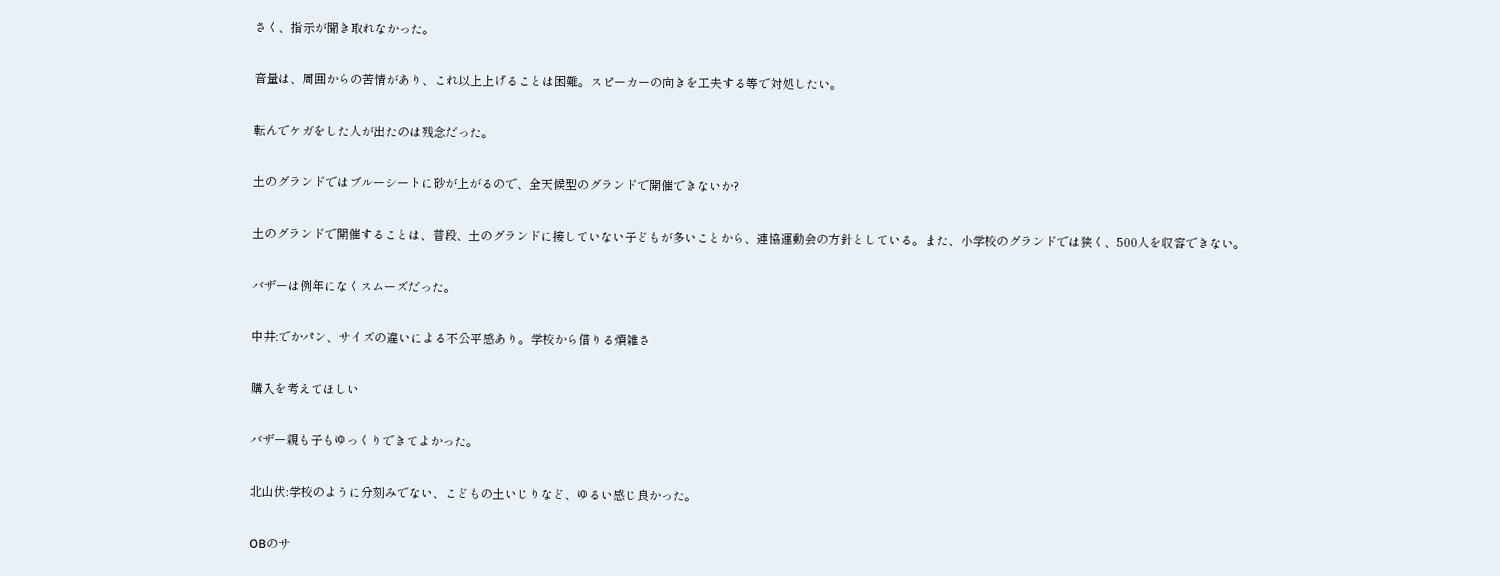さく、指示が聞き取れなかった。

音量は、周囲からの苦情があり、これ以上上げることは困難。スピーカーの向きを工夫する等で対処したい。

転んでケガをした人が出たのは残念だった。

土のグランドではブルーシートに砂が上がるので、全天候型のグランドで開催できないか?

土のグランドで開催することは、普段、土のグランドに接していない子どもが多いことから、連協運動会の方針としている。また、小学校のグランドでは狭く、500人を収容できない。

バザーは例年になくスムーズだった。

中井:でかパン、サイズの違いによる不公平感あり。学校から借りる煩雑さ

購入を考えてほしい

バザー親も子もゆっくりできてよかった。

北山伏:学校のように分刻みでない、こどもの土いじりなど、ゆるい感じ良かった。

OBのサ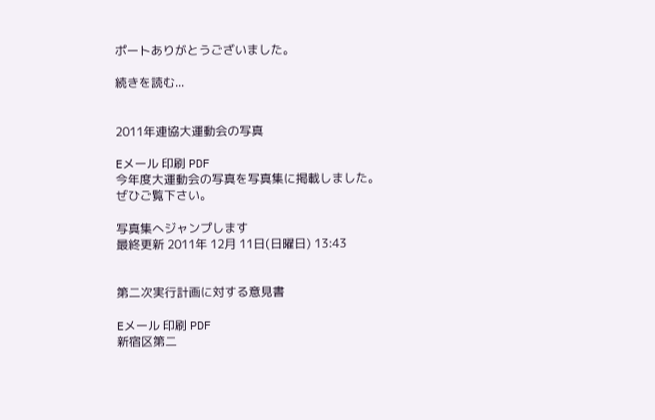ポートありがとうございました。

続きを読む...


2011年連協大運動会の写真

Eメール 印刷 PDF
今年度大運動会の写真を写真集に掲載しました。
ぜひご覧下さい。

写真集へジャンプします
最終更新 2011年 12月 11日(日曜日) 13:43


第二次実行計画に対する意見書

Eメール 印刷 PDF
新宿区第二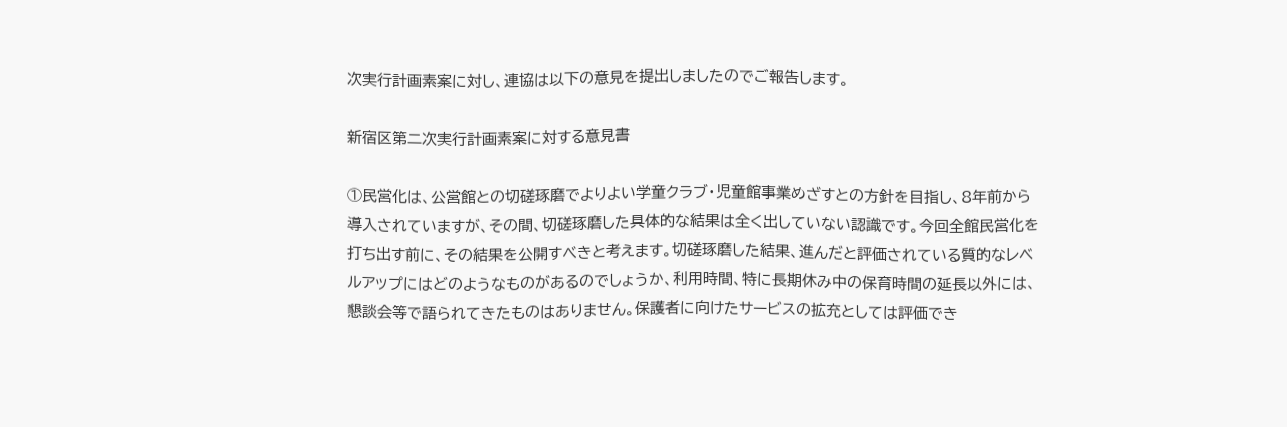次実行計画素案に対し、連協は以下の意見を提出しましたのでご報告します。

新宿区第二次実行計画素案に対する意見書

①民営化は、公営館との切磋琢磨でよりよい学童クラブ・児童館事業めざすとの方針を目指し、8年前から導入されていますが、その間、切磋琢磨した具体的な結果は全く出していない認識です。今回全館民営化を打ち出す前に、その結果を公開すべきと考えます。切磋琢磨した結果、進んだと評価されている質的なレベルアップにはどのようなものがあるのでしょうか、利用時間、特に長期休み中の保育時間の延長以外には、懇談会等で語られてきたものはありません。保護者に向けたサービスの拡充としては評価でき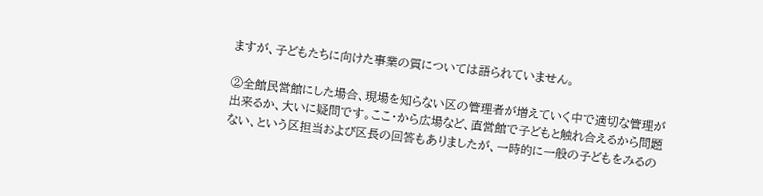ますが、子どもたちに向けた事業の質については語られていません。

②全館民営館にした場合、現場を知らない区の管理者が増えていく中で適切な管理が出来るか、大いに疑問です。ここ・から広場など、直営館で子どもと触れ合えるから問題ない、という区担当および区長の回答もありましたが、一時的に一般の子どもをみるの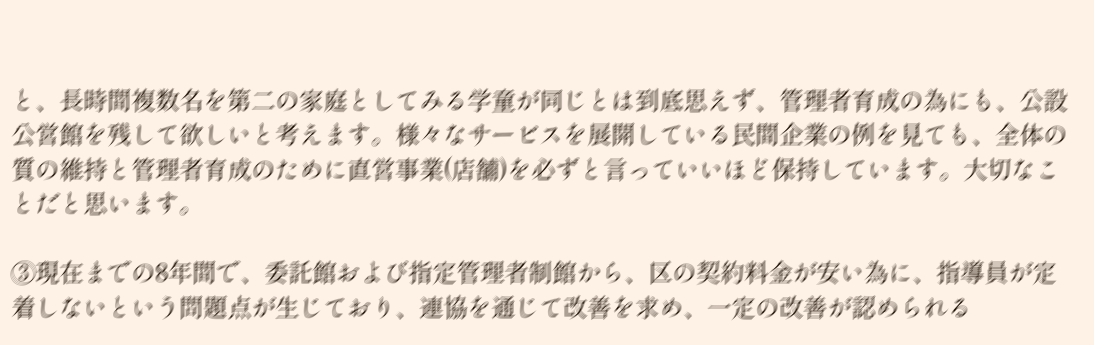と、長時間複数名を第二の家庭としてみる学童が同じとは到底思えず、管理者育成の為にも、公設公営館を残して欲しいと考えます。様々なサービスを展開している民間企業の例を見ても、全体の質の維持と管理者育成のために直営事業(店舗)を必ずと言っていいほど保持しています。大切なことだと思います。

③現在までの8年間で、委託館および指定管理者制館から、区の契約料金が安い為に、指導員が定着しないという問題点が生じており、連協を通じて改善を求め、一定の改善が認められる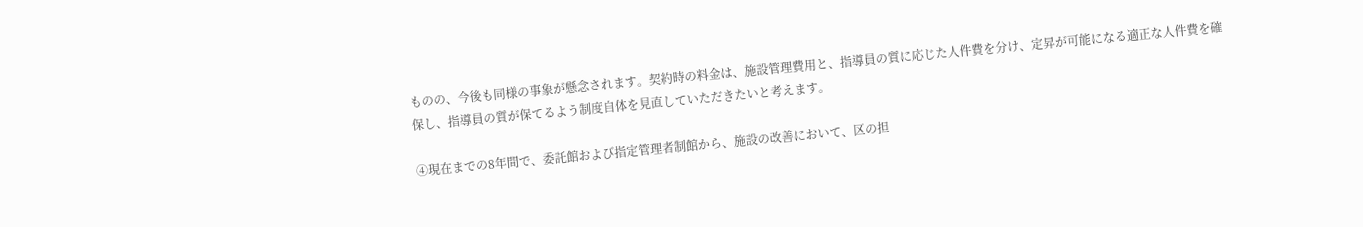ものの、今後も同様の事象が懸念されます。契約時の料金は、施設管理費用と、指導員の質に応じた人件費を分け、定昇が可能になる適正な人件費を確保し、指導員の質が保てるよう制度自体を見直していただきたいと考えます。

④現在までの8年間で、委託館および指定管理者制館から、施設の改善において、区の担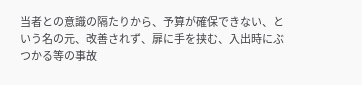当者との意識の隔たりから、予算が確保できない、という名の元、改善されず、扉に手を挟む、入出時にぶつかる等の事故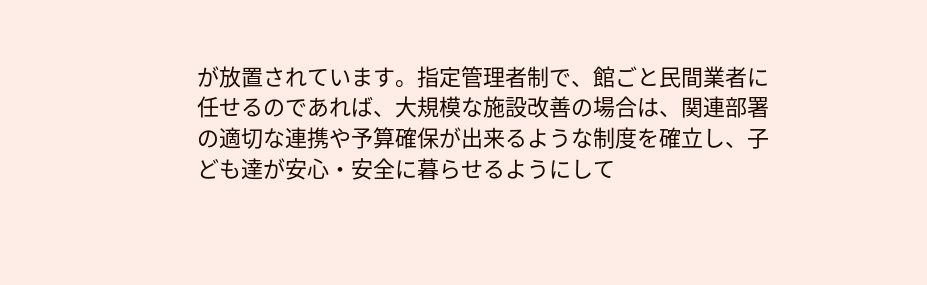が放置されています。指定管理者制で、館ごと民間業者に任せるのであれば、大規模な施設改善の場合は、関連部署の適切な連携や予算確保が出来るような制度を確立し、子ども達が安心・安全に暮らせるようにして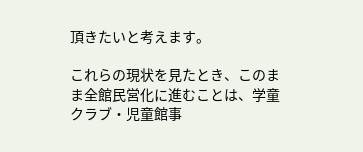頂きたいと考えます。

これらの現状を見たとき、このまま全館民営化に進むことは、学童クラブ・児童館事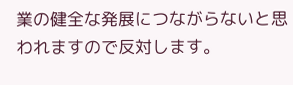業の健全な発展につながらないと思われますので反対します。